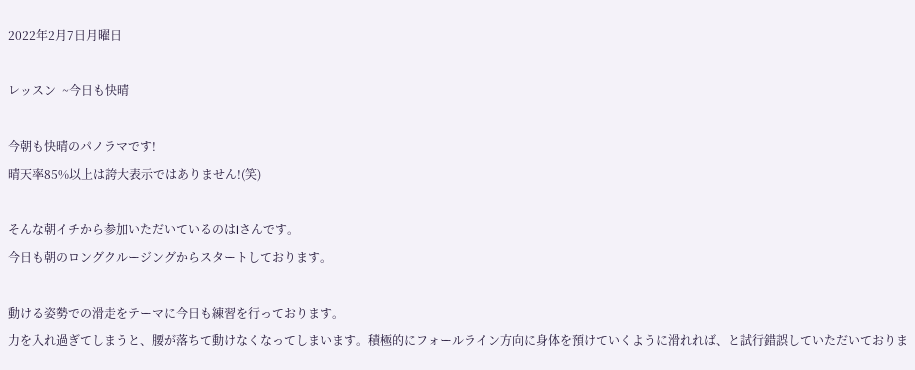2022年2月7日月曜日

レッスン  ~今日も快晴

今朝も快晴のパノラマです!
晴天率85%以上は誇大表示ではありません!(笑)

そんな朝イチから参加いただいているのはIさんです。
今日も朝のロングクルージングからスタートしております。

動ける姿勢での滑走をテーマに今日も練習を行っております。
力を入れ過ぎてしまうと、腰が落ちて動けなくなってしまいます。積極的にフォールライン方向に身体を預けていくように滑れれば、と試行錯誤していただいておりま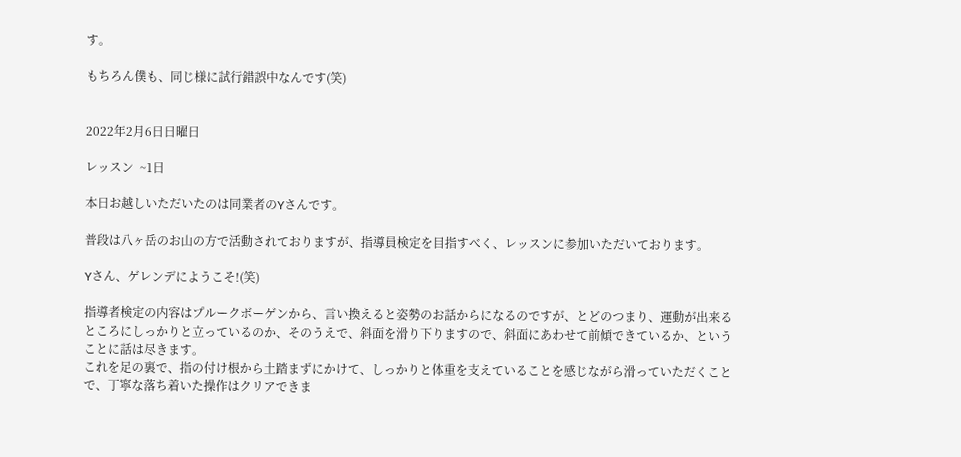す。

もちろん僕も、同じ様に試行錯誤中なんです(笑)


2022年2月6日日曜日

レッスン  ~1日

本日お越しいただいたのは同業者のYさんです。

普段は八ヶ岳のお山の方で活動されておりますが、指導員検定を目指すべく、レッスンに参加いただいております。

Yさん、ゲレンデにようこそ!(笑)

指導者検定の内容はプルークボーゲンから、言い換えると姿勢のお話からになるのですが、とどのつまり、運動が出来るところにしっかりと立っているのか、そのうえで、斜面を滑り下りますので、斜面にあわせて前傾できているか、ということに話は尽きます。
これを足の裏で、指の付け根から土踏まずにかけて、しっかりと体重を支えていることを感じながら滑っていただくことで、丁寧な落ち着いた操作はクリアできま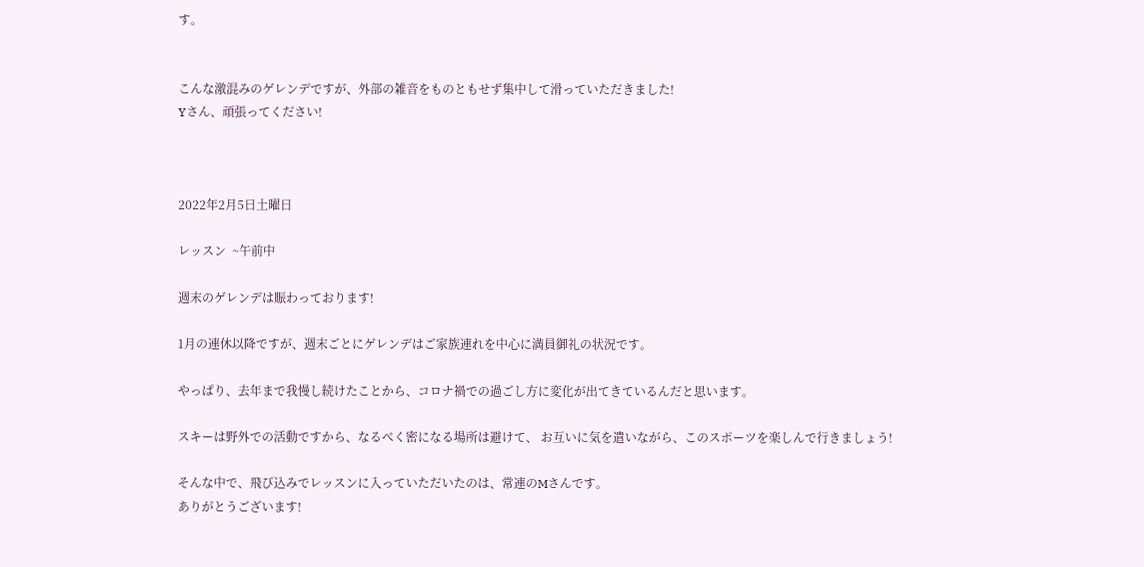す。


こんな激混みのゲレンデですが、外部の雑音をものともせず集中して滑っていただきました!
Yさん、頑張ってください!



2022年2月5日土曜日

レッスン  ~午前中

週末のゲレンデは賑わっております!

1月の連休以降ですが、週末ごとにゲレンデはご家族連れを中心に満員御礼の状況です。

やっぱり、去年まで我慢し続けたことから、コロナ禍での過ごし方に変化が出てきているんだと思います。

スキーは野外での活動ですから、なるべく密になる場所は避けて、 お互いに気を遣いながら、このスポーツを楽しんで行きましょう!

そんな中で、飛び込みでレッスンに入っていただいたのは、常連のMさんです。
ありがとうございます!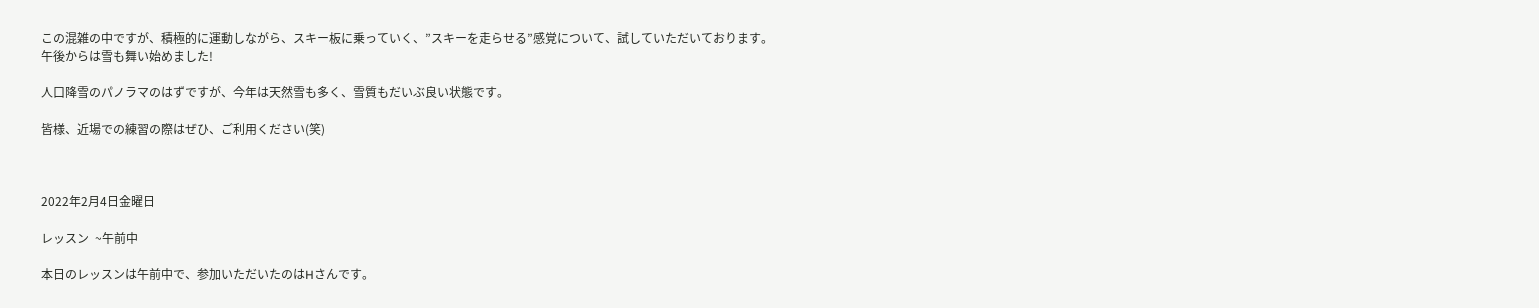この混雑の中ですが、積極的に運動しながら、スキー板に乗っていく、”スキーを走らせる”感覚について、試していただいております。
午後からは雪も舞い始めました!

人口降雪のパノラマのはずですが、今年は天然雪も多く、雪質もだいぶ良い状態です。

皆様、近場での練習の際はぜひ、ご利用ください(笑)



2022年2月4日金曜日

レッスン  ~午前中

本日のレッスンは午前中で、参加いただいたのはHさんです。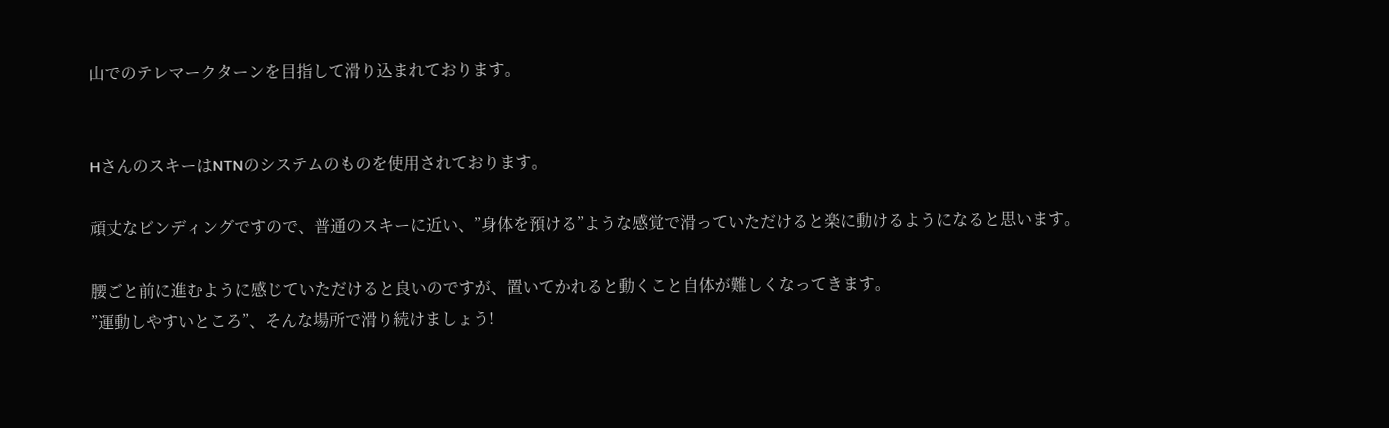山でのテレマークターンを目指して滑り込まれております。


HさんのスキーはNTNのシステムのものを使用されております。

頑丈なビンディングですので、普通のスキーに近い、”身体を預ける”ような感覚で滑っていただけると楽に動けるようになると思います。

腰ごと前に進むように感じていただけると良いのですが、置いてかれると動くこと自体が難しくなってきます。
”運動しやすいところ”、そんな場所で滑り続けましょう!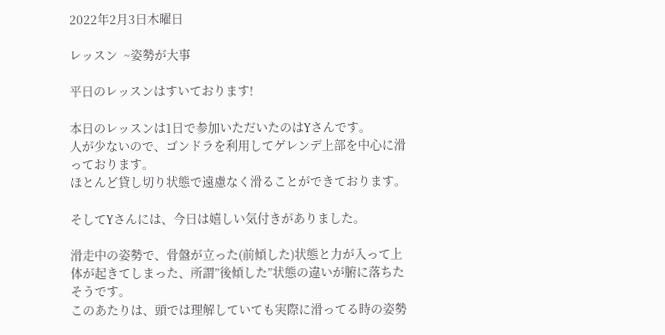2022年2月3日木曜日

レッスン  ~姿勢が大事

平日のレッスンはすいております!

本日のレッスンは1日で参加いただいたのはYさんです。
人が少ないので、ゴンドラを利用してゲレンデ上部を中心に滑っております。
ほとんど貸し切り状態で遠慮なく滑ることができております。

そしてYさんには、今日は嬉しい気付きがありました。

滑走中の姿勢で、骨盤が立った(前傾した)状態と力が入って上体が起きてしまった、所謂”後傾した”状態の違いが腑に落ちたそうです。
このあたりは、頭では理解していても実際に滑ってる時の姿勢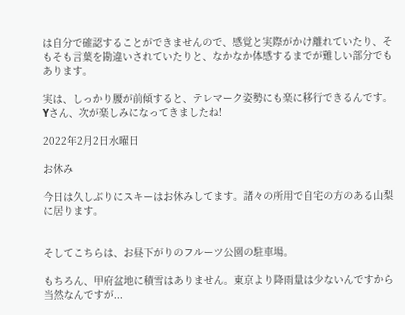は自分で確認することができませんので、感覚と実際がかけ離れていたり、そもそも言葉を勘違いされていたりと、なかなか体感するまでが難しい部分でもあります。

実は、しっかり腰が前傾すると、テレマーク姿勢にも楽に移行できるんです。
Yさん、次が楽しみになってきましたね!

2022年2月2日水曜日

お休み

今日は久しぶりにスキーはお休みしてます。諸々の所用で自宅の方のある山梨に居ります。


そしてこちらは、お昼下がりのフルーツ公園の駐車場。

もちろん、甲府盆地に積雪はありません。東京より降雨量は少ないんですから当然なんですが...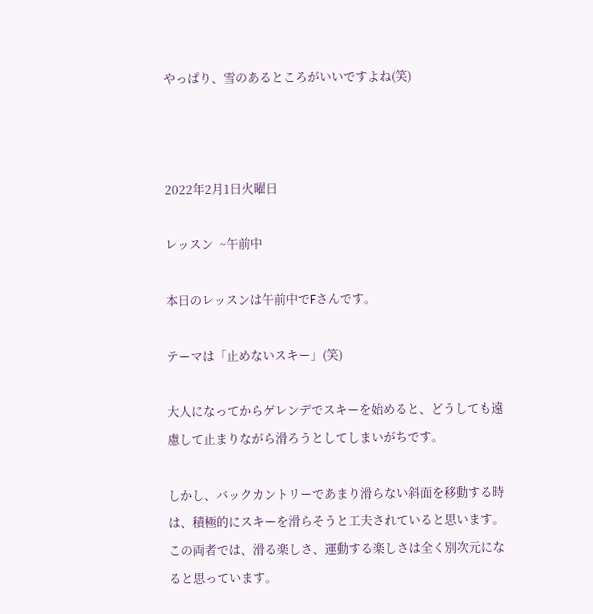やっぱり、雪のあるところがいいですよね(笑)



2022年2月1日火曜日

レッスン  ~午前中

本日のレッスンは午前中でFさんです。

テーマは「止めないスキー」(笑)

大人になってからゲレンデでスキーを始めると、どうしても遠慮して止まりながら滑ろうとしてしまいがちです。

しかし、バックカントリーであまり滑らない斜面を移動する時は、積極的にスキーを滑らそうと工夫されていると思います。
この両者では、滑る楽しさ、運動する楽しさは全く別次元になると思っています。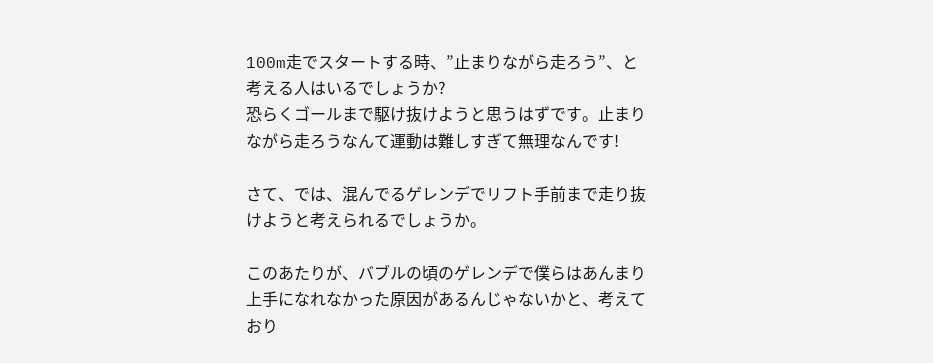100m走でスタートする時、”止まりながら走ろう”、と考える人はいるでしょうか?
恐らくゴールまで駆け抜けようと思うはずです。止まりながら走ろうなんて運動は難しすぎて無理なんです!

さて、では、混んでるゲレンデでリフト手前まで走り抜けようと考えられるでしょうか。

このあたりが、バブルの頃のゲレンデで僕らはあんまり上手になれなかった原因があるんじゃないかと、考えており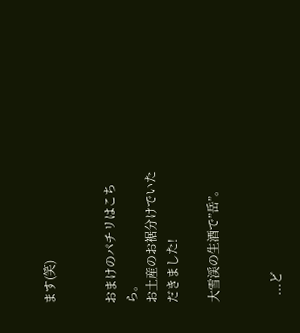ます(笑)


おまけのパチリはこちら。
お土産のお裾分けでいただきました!

大雪渓の生酒で”岳”。


  ...ど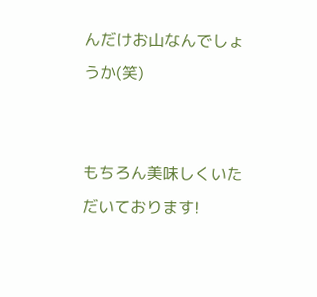んだけお山なんでしょうか(笑)


もちろん美味しくいただいております!